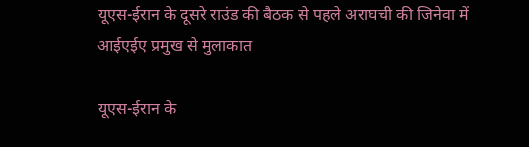यूएस-ईरान के दूसरे राउंड की बैठक से पहले अराघची की जिनेवा में आईएईए प्रमुख से मुलाकात

यूएस-ईरान के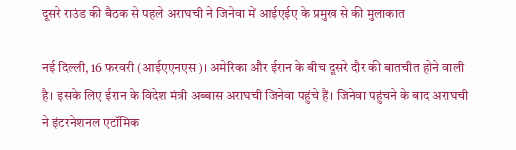दूसरे राउंड की बैठक से पहले अराघची ने जिनेवा में आईएईए के प्रमुख से की मुलाकात

नई दिल्ली, 16 फरवरी (आईएएनएस)। अमेरिका और ईरान के बीच दूसरे दौर की बातचीत होने वाली है। इसके लिए ईरान के विदेश मंत्री अब्बास अराघची जिनेवा पहुंचे हैं। जिनेवा पहुंचने के बाद अराघची ने इंटरनेशनल एटॉमिक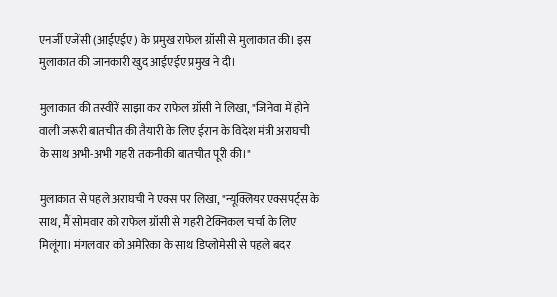एनर्जी एजेंसी (आईएईए) के प्रमुख राफेल ग्रॉसी से मुलाकात की। इस मुलाकात की जानकारी खुद आईएईए प्रमुख ने दी।

मुलाकात की तस्वीरें साझा कर राफेल ग्रॉसी ने लिखा, "जिनेवा में होने वाली जरूरी बातचीत की तैयारी के लिए ईरान के विदेश मंत्री अराघची के साथ अभी-अभी गहरी तकनीकी बातचीत पूरी की।"

मुलाकात से पहले अराघची ने एक्स पर लिखा, "न्यूक्लियर एक्सपर्ट्स के साथ, मैं सोमवार को राफेल ग्रॉसी से गहरी टेक्निकल चर्चा के लिए मिलूंगा। मंगलवार को अमेरिका के साथ डिप्लोमेसी से पहले बदर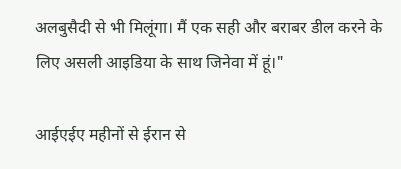अलबुसैदी से भी मिलूंगा। मैं एक सही और बराबर डील करने के लिए असली आइडिया के साथ जिनेवा में हूं।"

आईएईए महीनों से ईरान से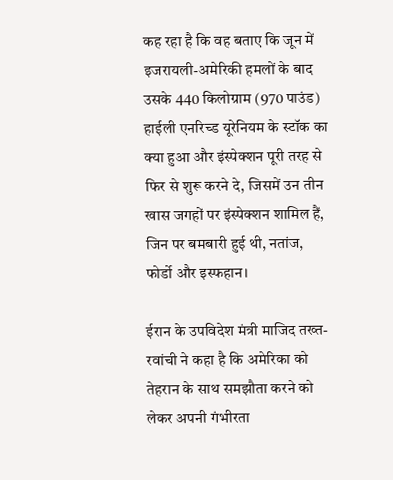कह रहा है कि वह बताए कि जून में इजरायली-अमेरिकी हमलों के बाद उसके 440 किलोग्राम (970 पाउंड) हाईली एनरिच्ड यूरेनियम के स्टॉक का क्या हुआ और इंस्पेक्शन पूरी तरह से फिर से शुरू करने दे, जिसमें उन तीन खास जगहों पर इंस्पेक्शन शामिल हैं, जिन पर बमबारी हुई थी, नतांज, फोर्डो और इस्फहान।

ईरान के उपविदेश मंत्री माजिद तख्त-रवांची ने कहा है कि अमेरिका को तेहरान के साथ समझौता करने को लेकर अपनी गंभीरता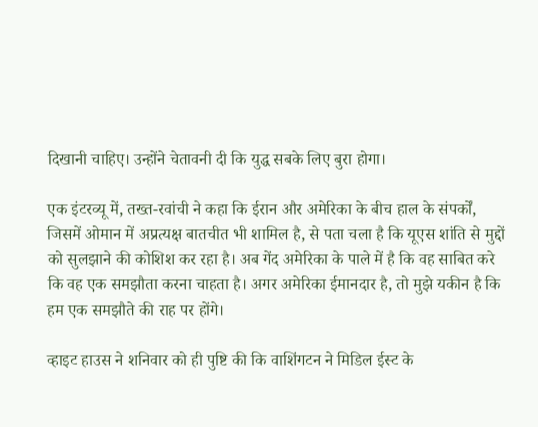दिखानी चाहिए। उन्होंने चेतावनी दी कि युद्ध सबके लिए बुरा होगा।

एक इंटरव्यू में, तख्त-रवांची ने कहा कि ईरान और अमेरिका के बीच हाल के संपर्कों, जिसमें ओमान में अप्रत्यक्ष बातचीत भी शामिल है, से पता चला है कि यूएस शांति से मुद्दों को सुलझाने की कोशिश कर रहा है। अब गेंद अमेरिका के पाले में है कि वह साबित करे कि वह एक समझौता करना चाहता है। अगर अमेरिका ईमानदार है, तो मुझे यकीन है कि हम एक समझौते की राह पर होंगे।

व्हाइट हाउस ने शनिवार को ही पुष्टि की कि वाशिंगटन ने मिडिल ईस्ट के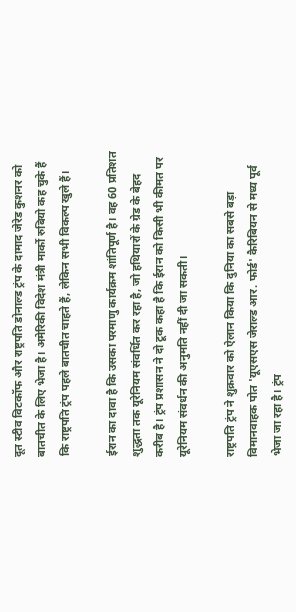दूत स्टीव विटकॉफ और राष्ट्रपति डोनाल्ड ट्रंप के दामाद जेरेड कुशनर को बातचीत के लिए भेजा है। अमेरिकी विदेश मंत्री मार्को रुबियो कह चुके हैं कि राष्ट्रपति ट्रंप पहले बातचीत चाहते हैं, लेकिन सभी विकल्प खुले हैं।

ईरान का दावा है कि उसका परमाणु कार्यक्रम शांतिपूर्ण है। वह 60 प्रतिशत शुद्धता तक यूरेनियम संवर्धित कर रहा है, जो हथियारों के ग्रेड के बेहद करीब है। ट्रंप प्रशासन ने दो टूक कहा है कि ईरान को किसी भी कीमत पर यूरेनियम संवर्धन की अनुमति नहीं दी जा सकती।

राष्ट्रपति ट्रंप ने शुक्रवार को ऐलान किया कि दुनिया का सबसे बड़ा विमानवाहक पोत 'यूएसएस जेराल्ड आर. फोर्ड' कैरिबियन से मध्य पूर्व भेजा जा रहा है। ट्रंप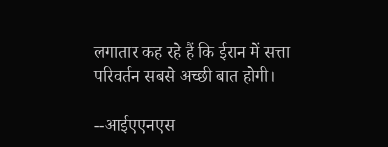लगातार कह रहे हैं कि ईरान में सत्ता परिवर्तन सबसे अच्छी बात होगी।

--आईएएनएस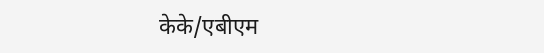केके/एबीएम